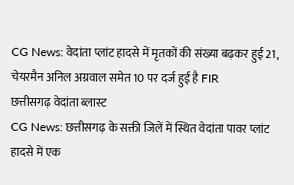CG News: वेदांता प्लांट हादसे में मृतकों की संख्या बढ़कर हुई 21, चेयरमैन अनिल अग्रवाल समेत 10 पर दर्ज हुई है FIR
छत्तीसगढ़ वेदांता ब्लास्ट
CG News: छत्तीसगढ़ के सक्ती जिलें में स्थित वेदांता पावर प्लांट हादसे में एक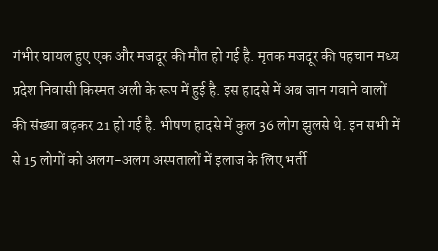गंभीर घायल हुए एक और मजदूर की मौत हो गई है. मृतक मजदूर की पहचान मध्य प्रदेश निवासी किस्मत अली के रूप में हुई है. इस हादसे में अब जान गवाने वालों की संख्या बढ़कर 21 हो गई है. भीषण हादसे में कुल 36 लोग झुलसे थे. इन सभी में से 15 लोगों को अलग-अलग अस्पतालों में इलाज के लिए भर्ती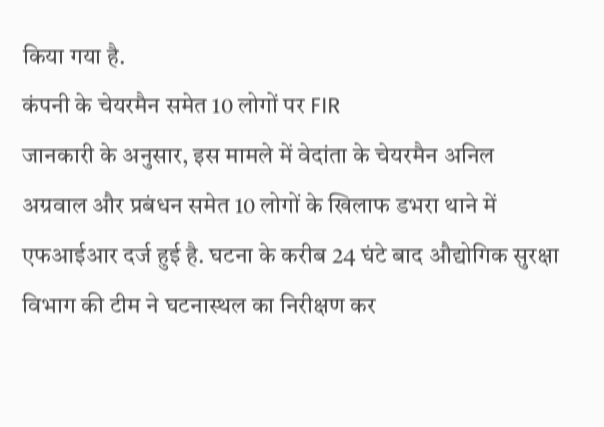किया गया है.
कंपनी के चेयरमैन समेत 10 लोगों पर FIR
जानकारी के अनुसार, इस मामले में वेदांता के चेयरमैन अनिल अग्रवाल और प्रबंधन समेत 10 लोगों के खिलाफ डभरा थाने में एफआईआर दर्ज हुई है. घटना के करीब 24 घंटे बाद औद्योगिक सुरक्षा विभाग की टीम ने घटनास्थल का निरीक्षण कर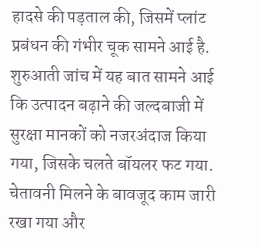हादसे की पड़ताल की, जिसमें प्लांट प्रबंधन की गंभीर चूक सामने आई है.
शुरुआती जांच में यह बात सामने आई कि उत्पादन बढ़ाने की जल्दबाजी में सुरक्षा मानकों को नजरअंदाज किया गया, जिसके चलते बॉयलर फट गया. चेतावनी मिलने के बावजूद काम जारी रखा गया और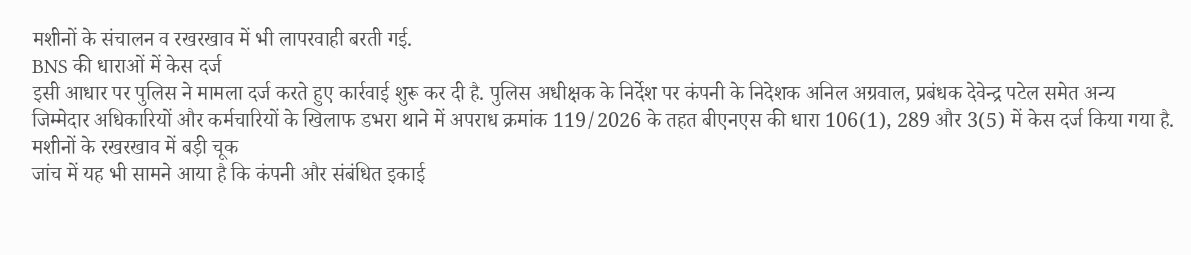मशीनों के संचालन व रखरखाव में भी लापरवाही बरती गई.
BNS की धाराओं में केस दर्ज
इसी आधार पर पुलिस ने मामला दर्ज करते हुए कार्रवाई शुरू कर दी है. पुलिस अधीक्षक के निर्देश पर कंपनी के निदेशक अनिल अग्रवाल, प्रबंधक देवेन्द्र पटेल समेत अन्य जिम्मेदार अधिकारियों और कर्मचारियों के खिलाफ डभरा थाने में अपराध क्रमांक 119/2026 के तहत बीएनएस की धारा 106(1), 289 और 3(5) में केस दर्ज किया गया है.
मशीनों के रखरखाव में बड़ी चूक
जांच में यह भी सामने आया है कि कंपनी और संबंधित इकाई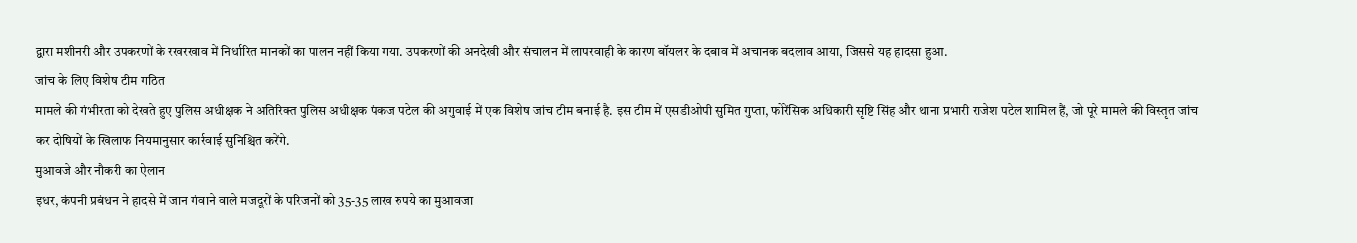द्वारा मशीनरी और उपकरणों के रखरखाव में निर्धारित मानकों का पालन नहीं किया गया. उपकरणों की अनदेखी और संचालन में लापरवाही के कारण बॉयलर के दबाव में अचानक बदलाव आया, जिससे यह हादसा हुआ.
जांच के लिए विशेष टीम गठित
मामले की गंभीरता को देखते हुए पुलिस अधीक्षक ने अतिरिक्त पुलिस अधीक्षक पंकज पटेल की अगुवाई में एक विशेष जांच टीम बनाई है. इस टीम में एसडीओपी सुमित गुप्ता, फोरेंसिक अधिकारी सृष्टि सिंह और थाना प्रभारी राजेश पटेल शामिल हैं, जो पूरे मामले की विस्तृत जांच कर दोषियों के खिलाफ नियमानुसार कार्रवाई सुनिश्चित करेंगे.
मुआवजे और नौकरी का ऐलान
इधर, कंपनी प्रबंधन ने हादसे में जान गंवाने वाले मजदूरों के परिजनों को 35-35 लाख रुपये का मुआवजा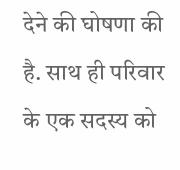देने की घोषणा की है. साथ ही परिवार के एक सदस्य को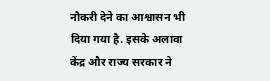नौकरी देने का आश्वासन भी दिया गया है. इसके अलावा केंद्र और राज्य सरकार ने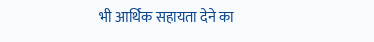भी आर्थिक सहायता देने का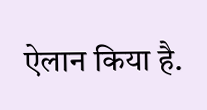ऐलान किया है.